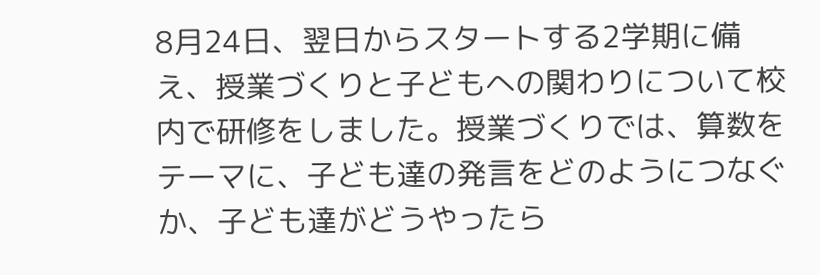8月24日、翌日からスタートする2学期に備え、授業づくりと子どもへの関わりについて校内で研修をしました。授業づくりでは、算数をテーマに、子ども達の発言をどのようにつなぐか、子ども達がどうやったら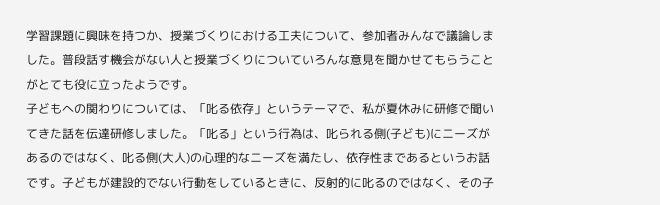学習課題に興味を持つか、授業づくりにおける工夫について、参加者みんなで議論しました。普段話す機会がない人と授業づくりについていろんな意見を聞かせてもらうことがとても役に立ったようです。
子どもへの関わりについては、「叱る依存」というテーマで、私が夏休みに研修で聞いてきた話を伝達研修しました。「叱る」という行為は、叱られる側(子ども)にニーズがあるのではなく、叱る側(大人)の心理的なニーズを満たし、依存性まであるというお話です。子どもが建設的でない行動をしているときに、反射的に叱るのではなく、その子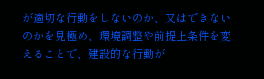が適切な行動をしないのか、又はできないのかを見極め、環境調整や前提上条件を変えることで、建設的な行動が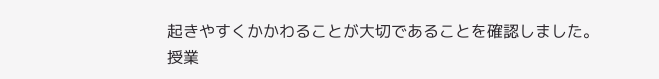起きやすくかかわることが大切であることを確認しました。
授業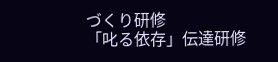づくり研修
「叱る依存」伝達研修